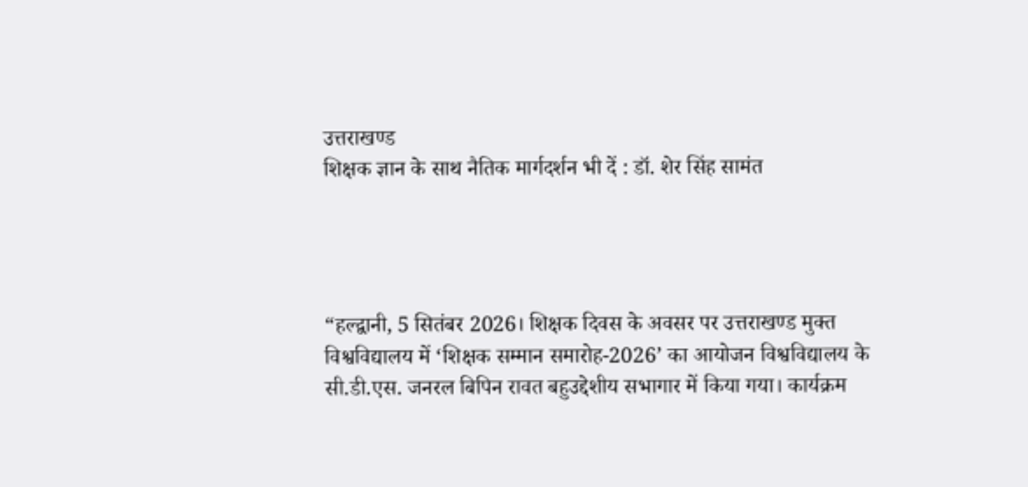उत्तराखण्ड
शिक्षक ज्ञान के साथ नैतिक मार्गदर्शन भी दें : डॉ. शेर सिंह सामंत




“हल्द्वानी, 5 सितंबर 2026। शिक्षक दिवस के अवसर पर उत्तराखण्ड मुक्त विश्वविद्यालय में ‘शिक्षक सम्मान समारोह-2026’ का आयोजन विश्वविद्यालय के सी.डी.एस. जनरल बिपिन रावत बहुउद्देशीय सभागार में किया गया। कार्यक्रम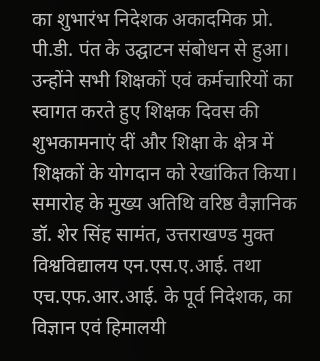का शुभारंभ निदेशक अकादमिक प्रो. पी.डी. पंत के उद्घाटन संबोधन से हुआ। उन्होंने सभी शिक्षकों एवं कर्मचारियों का स्वागत करते हुए शिक्षक दिवस की शुभकामनाएं दीं और शिक्षा के क्षेत्र में शिक्षकों के योगदान को रेखांकित किया।
समारोह के मुख्य अतिथि वरिष्ठ वैज्ञानिक डॉ. शेर सिंह सामंत, उत्तराखण्ड मुक्त विश्वविद्यालय एन.एस.ए.आई. तथा एच.एफ.आर.आई. के पूर्व निदेशक, का विज्ञान एवं हिमालयी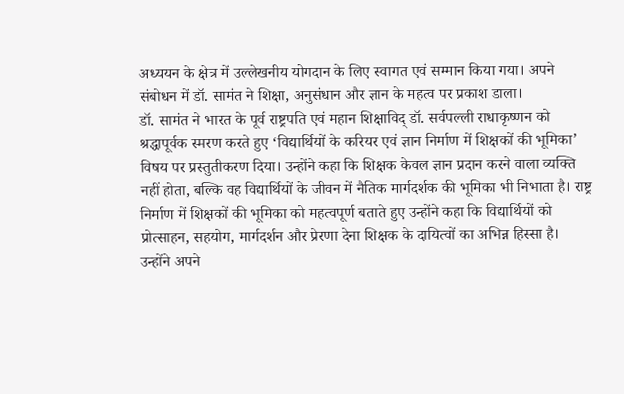अध्ययन के क्षेत्र में उल्लेखनीय योगदान के लिए स्वागत एवं सम्मान किया गया। अपने संबोधन में डॉ. सामंत ने शिक्षा, अनुसंधान और ज्ञान के महत्व पर प्रकाश डाला।
डॉ. सामंत ने भारत के पूर्व राष्ट्रपति एवं महान शिक्षाविद् डॉ. सर्वपल्ली राधाकृष्णन को श्रद्धापूर्वक स्मरण करते हुए ‘विद्यार्थियों के करियर एवं ज्ञान निर्माण में शिक्षकों की भूमिका’ विषय पर प्रस्तुतीकरण दिया। उन्होंने कहा कि शिक्षक केवल ज्ञान प्रदान करने वाला व्यक्ति नहीं होता, बल्कि वह विद्यार्थियों के जीवन में नैतिक मार्गदर्शक की भूमिका भी निभाता है। राष्ट्र निर्माण में शिक्षकों की भूमिका को महत्वपूर्ण बताते हुए उन्होंने कहा कि विद्यार्थियों को प्रोत्साहन, सहयोग, मार्गदर्शन और प्रेरणा देना शिक्षक के दायित्वों का अभिन्न हिस्सा है।
उन्होंने अपने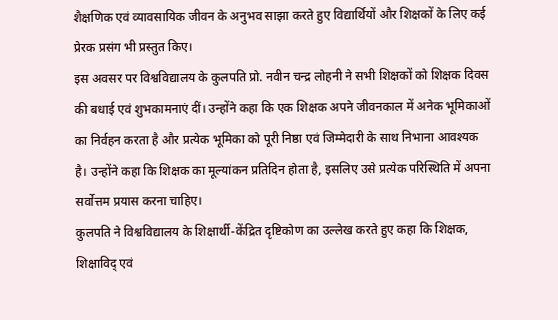शैक्षणिक एवं व्यावसायिक जीवन के अनुभव साझा करते हुए विद्यार्थियों और शिक्षकों के लिए कई प्रेरक प्रसंग भी प्रस्तुत किए।
इस अवसर पर विश्वविद्यालय के कुलपति प्रो. नवीन चन्द्र लोहनी ने सभी शिक्षकों को शिक्षक दिवस की बधाई एवं शुभकामनाएं दीं। उन्होंने कहा कि एक शिक्षक अपने जीवनकाल में अनेक भूमिकाओं का निर्वहन करता है और प्रत्येक भूमिका को पूरी निष्ठा एवं जिम्मेदारी के साथ निभाना आवश्यक है। उन्होंने कहा कि शिक्षक का मूल्यांकन प्रतिदिन होता है, इसलिए उसे प्रत्येक परिस्थिति में अपना सर्वोत्तम प्रयास करना चाहिए।
कुलपति ने विश्वविद्यालय के शिक्षार्थी-केंद्रित दृष्टिकोण का उल्लेख करते हुए कहा कि शिक्षक, शिक्षाविद् एवं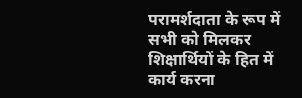परामर्शदाता के रूप में सभी को मिलकर शिक्षार्थियों के हित में कार्य करना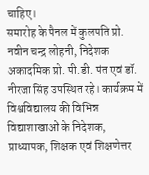चाहिए।
समारोह के पैनल में कुलपति प्रो. नवीन चन्द्र लोहनी, निदेशक अकादमिक प्रो. पी.डी. पंत एवं डॉ. नीरजा सिंह उपस्थित रहे। कार्यक्रम में विश्वविद्यालय की विभिन्न विद्याशाखाओं के निदेशक, प्राध्यापक, शिक्षक एवं शिक्षणेत्तर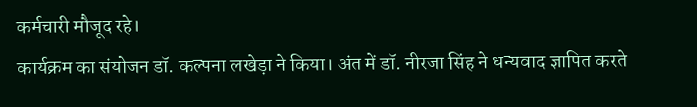कर्मचारी मौजूद रहे।
कार्यक्रम का संयोजन डॉ. कल्पना लखेड़ा ने किया। अंत में डॉ. नीरजा सिंह ने धन्यवाद ज्ञापित करते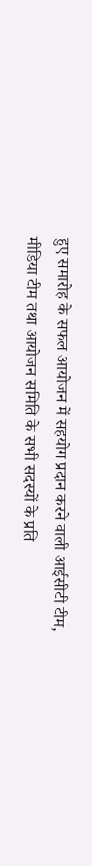हुए समारोह के सफल आयोजन में सहयोग प्रदान करने वाली आईसीटी टीम, मीडिया टीम तथा आयोजन समिति के सभी सदस्यों के प्रति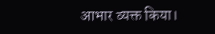आभार व्यक्त किया।